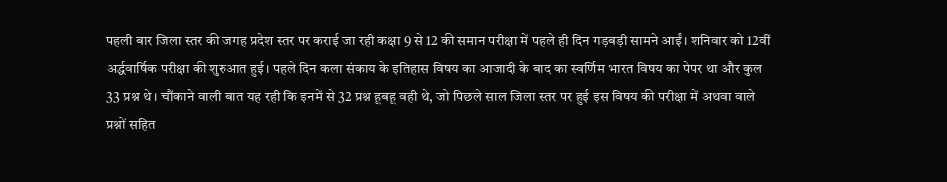पहली बार जिला स्तर की जगह प्रदेश स्तर पर कराई जा रही कक्षा 9 से 12 की समान परीक्षा में पहले ही दिन गड़बड़ी सामने आईं। शनिवार को 12वीं अर्द्धवार्षिक परीक्षा की शुरुआत हुई। पहले दिन कला संकाय के इतिहास विषय का आजादी के बाद का स्वर्णिम भारत विषय का पेपर था और कुल 33 प्रश्न थे। चौंकाने वाली बात यह रही कि इनमें से 32 प्रश्न हूबहू वही थे, जो पिछले साल जिला स्तर पर हुई इस विषय की परीक्षा में अथवा वाले प्रश्नों सहित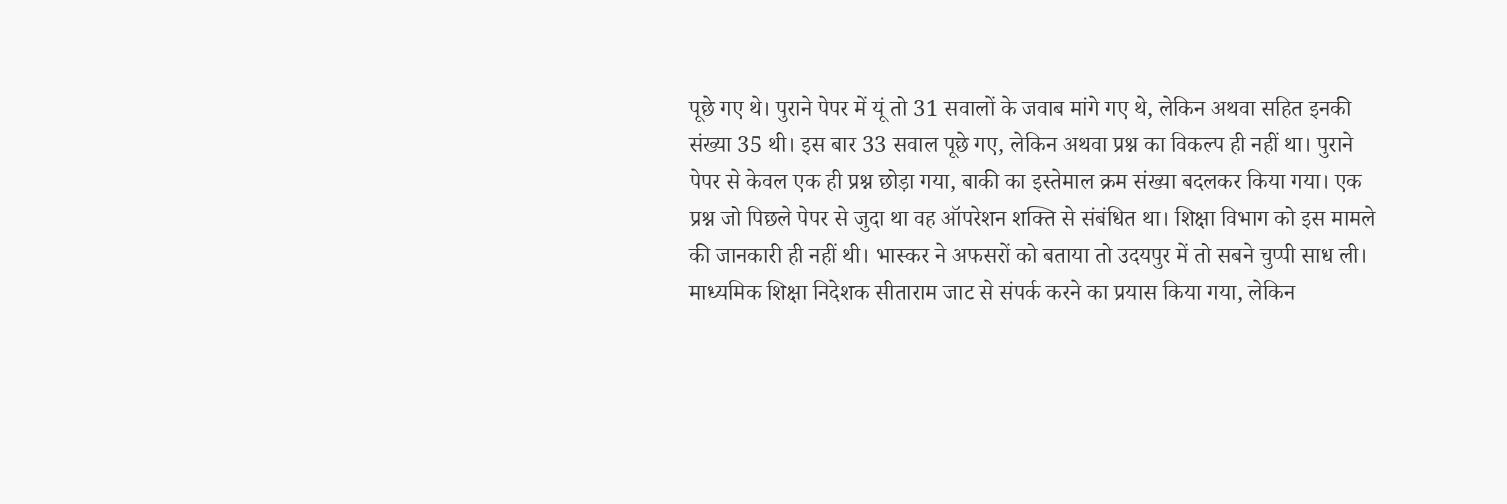पूछे गए थे। पुराने पेपर में यूं तो 31 सवालों के जवाब मांगे गए थे, लेकिन अथवा सहित इनकी संख्या 35 थी। इस बार 33 सवाल पूछे गए, लेकिन अथवा प्रश्न का विकल्प ही नहीं था। पुराने पेपर से केवल एक ही प्रश्न छोड़ा गया, बाकी का इस्तेमाल क्रम संख्या बदलकर किया गया। एक प्रश्न जो पिछले पेपर से जुदा था वह ऑपरेशन शक्ति से संबंधित था। शिक्षा विभाग को इस मामले की जानकारी ही नहीं थी। भास्कर ने अफसरों को बताया तो उदयपुर में तो सबने चुप्पी साध ली। माध्यमिक शिक्षा निदेशक सीताराम जाट से संपर्क करने का प्रयास किया गया, लेकिन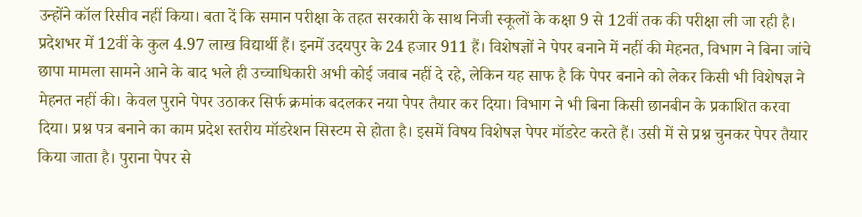उन्होंने कॉल रिसीव नहीं किया। बता दें कि समान परीक्षा के तहत सरकारी के साथ निजी स्कूलों के कक्षा 9 से 12वीं तक की परीक्षा ली जा रही है। प्रदेशभर में 12वीं के कुल 4.97 लाख विद्यार्थी हैं। इनमें उदयपुर के 24 हजार 911 हैं। विशेषज्ञों ने पेपर बनाने में नहीं की मेहनत, विभाग ने बिना जांचे छापा मामला सामने आने के बाद भले ही उच्चाधिकारी अभी कोई जवाब नहीं दे रहे, लेकिन यह साफ है कि पेपर बनाने को लेकर किसी भी विशेषज्ञ ने मेहनत नहीं की। केवल पुराने पेपर उठाकर सिर्फ क्रमांक बदलकर नया पेपर तैयार कर दिया। विभाग ने भी बिना किसी छानबीन के प्रकाशित करवा दिया। प्रश्न पत्र बनाने का काम प्रदेश स्तरीय मॉडरेशन सिस्टम से होता है। इसमें विषय विशेषज्ञ पेपर मॉडरेट करते हैं। उसी में से प्रश्न चुनकर पेपर तैयार किया जाता है। पुराना पेपर से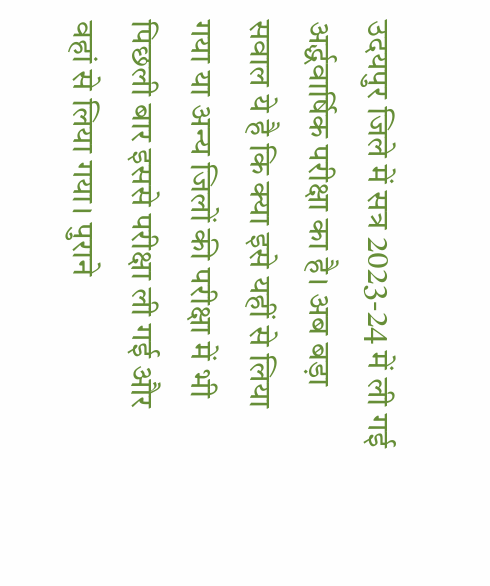उदयपुर जिले में सत्र 2023-24 में ली गई अर्द्धवार्षिक परीक्षा का है। अब बड़ा सवाल ये है कि क्या इसे यहीं से लिया गया या अन्य जिलों की परीक्षा में भी पिछली बार इससे परीक्षा ली गई और वहां से लिया गया। पुराने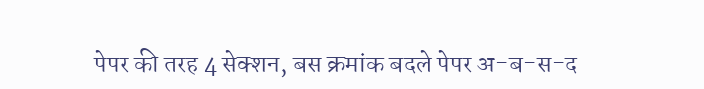पेपर की तरह 4 सेक्शन, बस क्रमांक बदले पेपर अ-ब-स-द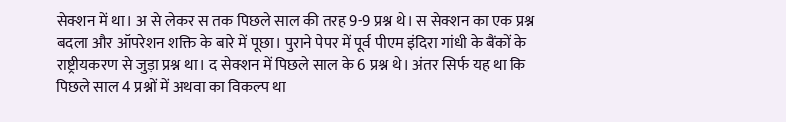सेक्शन में था। अ से लेकर स तक पिछले साल की तरह 9-9 प्रश्न थे। स सेक्शन का एक प्रश्न बदला और ऑपरेशन शक्ति के बारे में पूछा। पुराने पेपर में पूर्व पीएम इंदिरा गांधी के बैंकों के राष्ट्रीयकरण से जुड़ा प्रश्न था। द सेक्शन में पिछले साल के 6 प्रश्न थे। अंतर सिर्फ यह था कि पिछले साल 4 प्रश्नों में अथवा का विकल्प था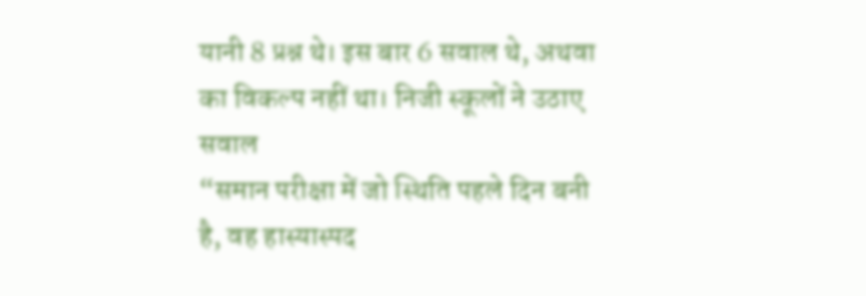यानी 8 प्रश्न थे। इस बार 6 सवाल थे, अथवा का विकल्प नहीं था। निजी स्कूलों ने उठाए सवाल
“समान परीक्षा में जो स्थिति पहले दिन बनी है, वह हास्यास्पद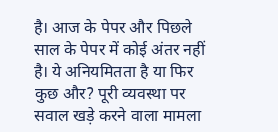है। आज के पेपर और पिछले साल के पेपर में कोई अंतर नहीं है। ये अनियमितता है या फिर कुछ और? पूरी व्यवस्था पर सवाल खड़े करने वाला मामला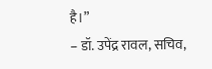है।”
– डॉ. उपेंद्र रावल, सचिव,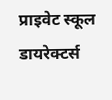प्राइवेट स्कूल डायरेक्टर्स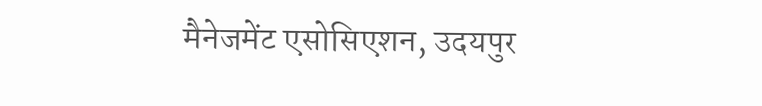मैनेजमेंट एसोसिएशन, उदयपुर